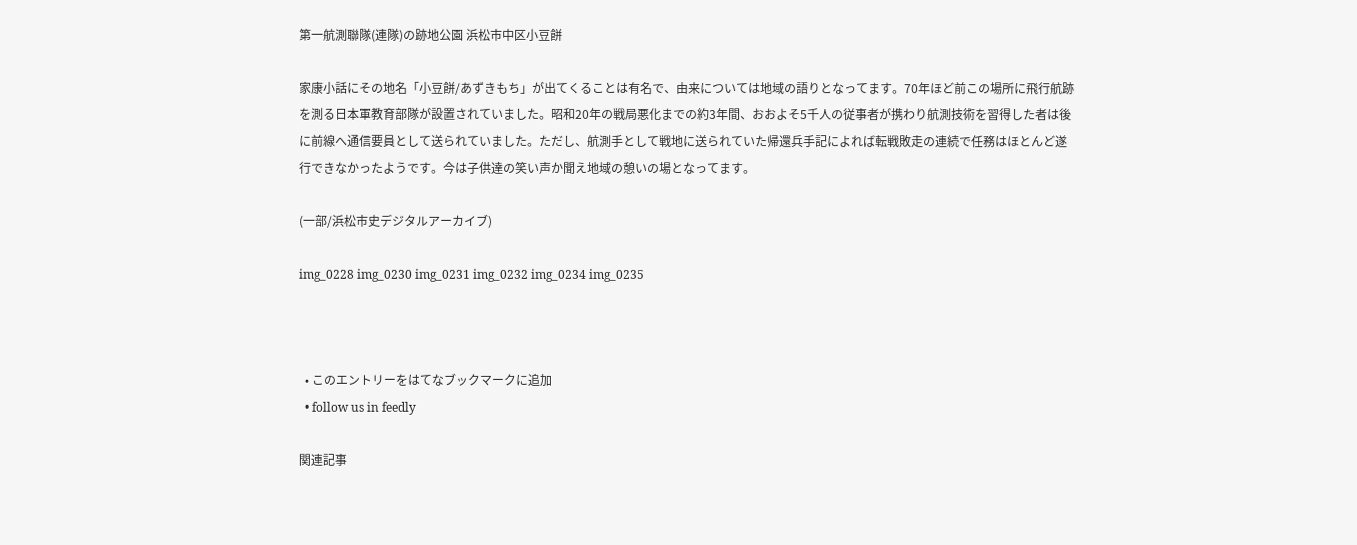第一航測聯隊(連隊)の跡地公園 浜松市中区小豆餅

家康小話にその地名「小豆餅/あずきもち」が出てくることは有名で、由来については地域の語りとなってます。70年ほど前この場所に飛行航跡を測る日本軍教育部隊が設置されていました。昭和20年の戦局悪化までの約3年間、おおよそ5千人の従事者が携わり航測技術を習得した者は後に前線へ通信要員として送られていました。ただし、航測手として戦地に送られていた帰還兵手記によれば転戦敗走の連続で任務はほとんど遂行できなかったようです。今は子供達の笑い声か聞え地域の憩いの場となってます。

(一部/浜松市史デジタルアーカイブ)

img_0228 img_0230 img_0231 img_0232 img_0234 img_0235



  • このエントリーをはてなブックマークに追加
  • follow us in feedly

関連記事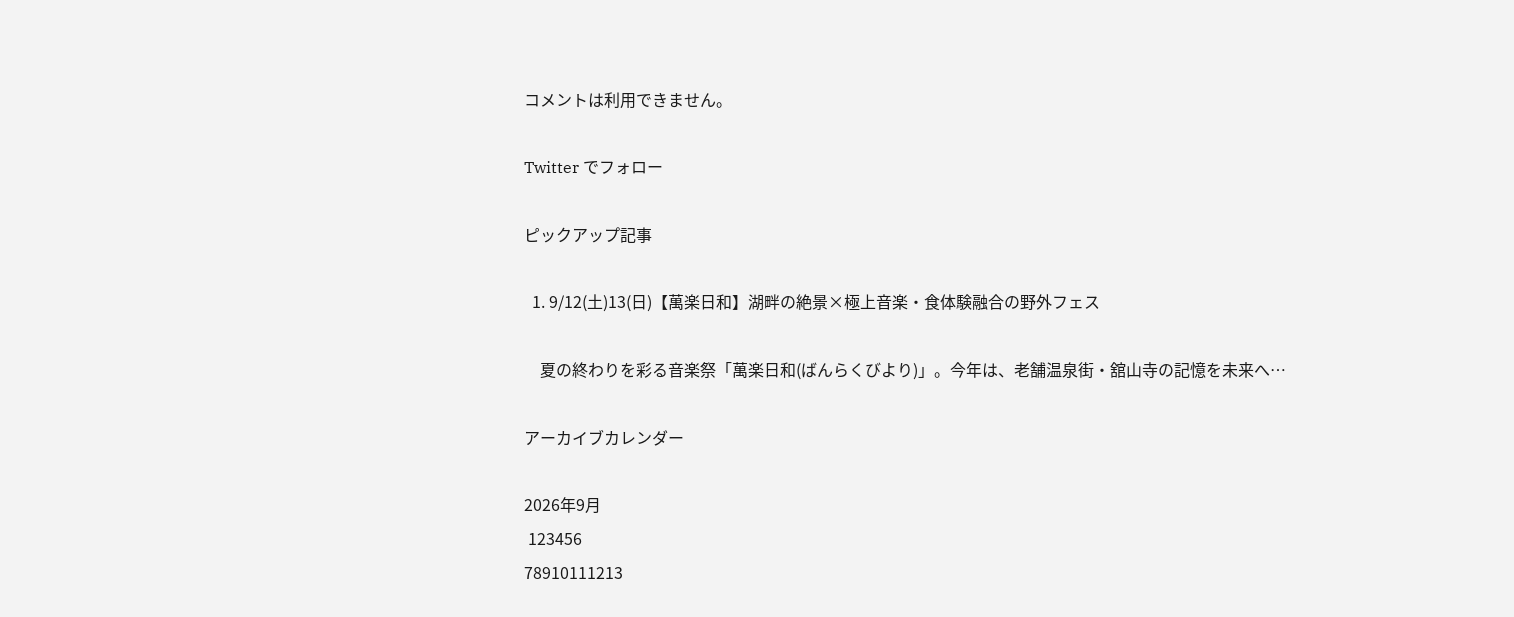コメントは利用できません。

Twitter でフォロー

ピックアップ記事

  1. 9/12(土)13(日)【萬楽日和】湖畔の絶景×極上音楽・食体験融合の野外フェス

    夏の終わりを彩る音楽祭「萬楽日和(ばんらくびより)」。今年は、老舗温泉街・舘山寺の記憶を未来へ…

アーカイブカレンダー

2026年9月
 123456
78910111213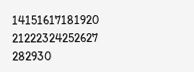14151617181920
21222324252627
282930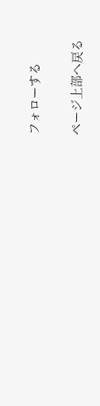フォローする

ページ上部へ戻る